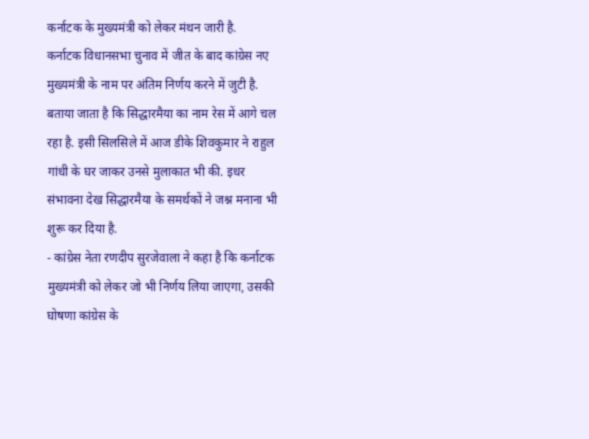कर्नाटक के मुख्यमंत्री को लेकर मंथन जारी है.
कर्नाटक विधानसभा चुनाव में जीत के बाद कांग्रेस नए मुख्यमंत्री के नाम पर अंतिम निर्णय करने में जुटी है. बताया जाता है कि सिद्धारमैया का नाम रेस में आगे चल रहा है. इसी सिलसिले में आज डीके शिवकुमार ने राहुल गांधी के घर जाकर उनसे मुलाकात भी की. इधर संभावना देख सिद्धारमैया के समर्थकों ने जश्न मनाना भी शुरू कर दिया है.
- कांग्रेस नेता रणदीप सुरजेवाला ने कहा है कि कर्नाटक मुख्यमंत्री को लेकर जो भी निर्णय लिया जाएगा, उसकी घोषणा कांग्रेस के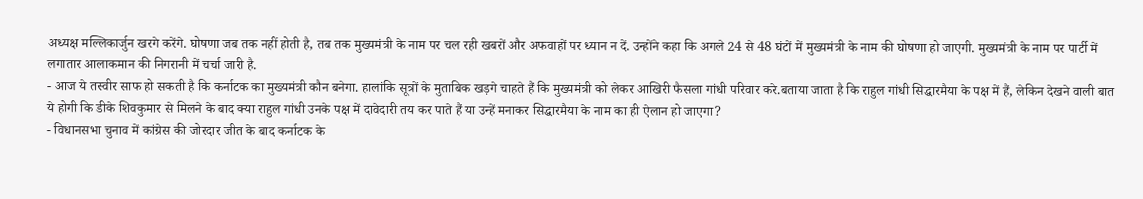अध्यक्ष मल्लिकार्जुन खरगे करेंगे. घोषणा जब तक नहीं होती है, तब तक मुख्यमंत्री के नाम पर चल रही खबरों और अफवाहों पर ध्यान न दें. उन्होंने कहा कि अगले 24 से 48 घंटों में मुख्यमंत्री के नाम की घोषणा हो जाएगी. मुख्यमंत्री के नाम पर पार्टी में लगातार आलाकमान की निगरानी में चर्चा जारी है.
- आज ये तस्वीर साफ हो सकती है कि कर्नाटक का मुख्यमंत्री कौन बनेगा. हालांकि सूत्रों के मुताबिक खड़गे चाहते हैं कि मुख्यमंत्री को लेकर आखिरी फैसला गांधी परिवार करे.बताया जाता है कि राहुल गांधी सिद्धारमैया के पक्ष में हैं, लेकिन देखने वाली बात ये होगी कि डीके शिवकुमार से मिलने के बाद क्या राहुल गांधी उनके पक्ष में दावेदारी तय कर पाते हैं या उन्हें मनाकर सिद्धारमैया के नाम का ही ऐलान हो जाएगा?
- विधानसभा चुनाव में कांग्रेस की जोरदार जीत के बाद कर्नाटक के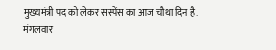मुख्यमंत्री पद को लेकर सस्पेंस का आज चौथा दिन है. मंगलवार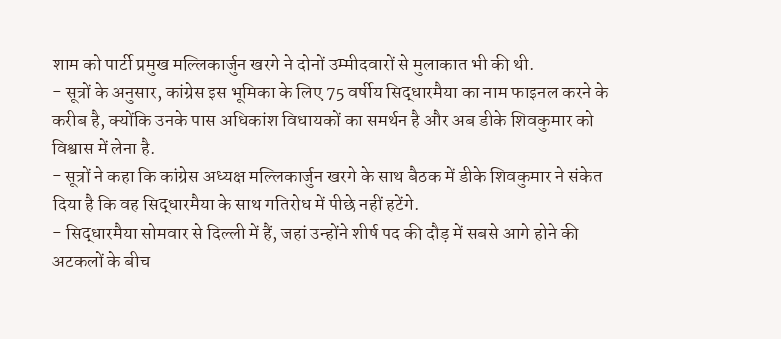शाम को पार्टी प्रमुख मल्लिकार्जुन खरगे ने दोनों उम्मीदवारों से मुलाकात भी की थी.
- सूत्रों के अनुसार, कांग्रेस इस भूमिका के लिए 75 वर्षीय सिद्धारमैया का नाम फाइनल करने के करीब है, क्योंकि उनके पास अधिकांश विधायकों का समर्थन है और अब डीके शिवकुमार को विश्वास में लेना है.
- सूत्रों ने कहा कि कांग्रेस अध्यक्ष मल्लिकार्जुन खरगे के साथ बैठक में डीके शिवकुमार ने संकेत दिया है कि वह सिद्धारमैया के साथ गतिरोध में पीछे नहीं हटेंगे.
- सिद्धारमैया सोमवार से दिल्ली में हैं, जहां उन्होंने शीर्ष पद की दौड़ में सबसे आगे होने की अटकलों के बीच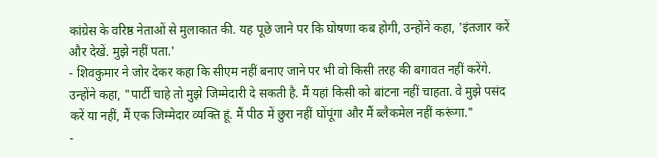कांग्रेस के वरिष्ठ नेताओं से मुलाकात की. यह पूछे जाने पर कि घोषणा कब होगी, उन्होंने कहा, 'इंतजार करें और देखें. मुझे नहीं पता.'
- शिवकुमार ने जोर देकर कहा कि सीएम नहीं बनाए जाने पर भी वो किसी तरह की बगावत नहीं करेंगे. उन्होंने कहा, "पार्टी चाहे तो मुझे जिम्मेदारी दे सकती है. मैं यहां किसी को बांटना नहीं चाहता. वे मुझे पसंद करें या नहीं, मैं एक जिम्मेदार व्यक्ति हूं. मैं पीठ में छुरा नहीं घोंपूंगा और मैं ब्लैकमेल नहीं करूंगा."
-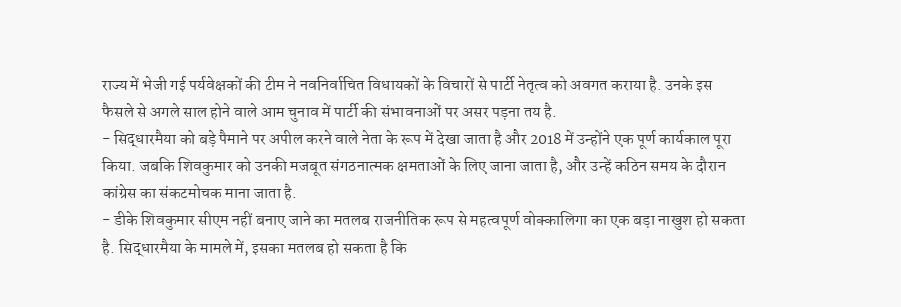राज्य में भेजी गई पर्यवेक्षकों की टीम ने नवनिर्वाचित विधायकों के विचारों से पार्टी नेतृत्व को अवगत कराया है. उनके इस फैसले से अगले साल होने वाले आम चुनाव में पार्टी की संभावनाओं पर असर पड़ना तय है.
- सिद्धारमैया को बड़े पैमाने पर अपील करने वाले नेता के रूप में देखा जाता है और 2018 में उन्होंने एक पूर्ण कार्यकाल पूरा किया. जबकि शिवकुमार को उनकी मजबूत संगठनात्मक क्षमताओं के लिए जाना जाता है, और उन्हें कठिन समय के दौरान कांग्रेस का संकटमोचक माना जाता है.
- डीके शिवकुमार सीएम नहीं बनाए जाने का मतलब राजनीतिक रूप से महत्वपूर्ण वोक्कालिगा का एक बड़ा नाखुश हो सकता है. सिद्धारमैया के मामले में, इसका मतलब हो सकता है कि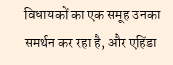विधायकों का एक समूह उनका समर्थन कर रहा है, और एहिंडा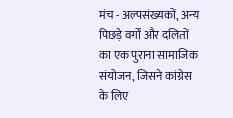मंच - अल्पसंख्यकों, अन्य पिछड़े वर्गों और दलितों का एक पुराना सामाजिक संयोजन, जिसने कांग्रेस के लिए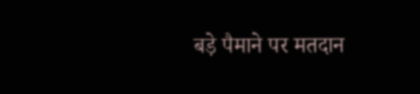बड़े पैमाने पर मतदान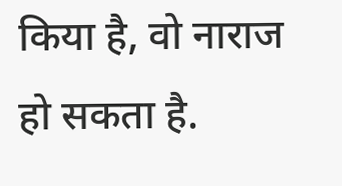किया है, वो नाराज हो सकता है.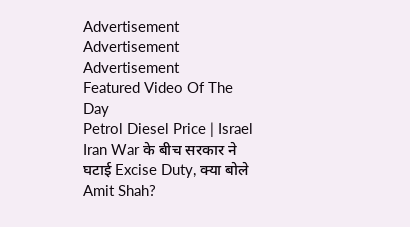Advertisement
Advertisement
Advertisement
Featured Video Of The Day
Petrol Diesel Price | Israel Iran War के बीच सरकार ने घटाई Excise Duty, क्या बोले Amit Shah?